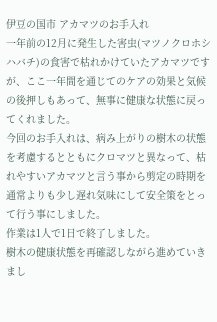伊豆の国市 アカマツのお手入れ
一年前の12月に発生した害虫(マツノクロホシハバチ)の食害で枯れかけていたアカマツですが、ここ一年間を通じてのケアの効果と気候の後押しもあって、無事に健康な状態に戻ってくれました。
今回のお手入れは、病み上がりの樹木の状態を考慮するとともにクロマツと異なって、枯れやすいアカマツと言う事から剪定の時期を通常よりも少し遅れ気味にして安全策をとって行う事にしました。
作業は1人で1日で終了しました。
樹木の健康状態を再確認しながら進めていきまし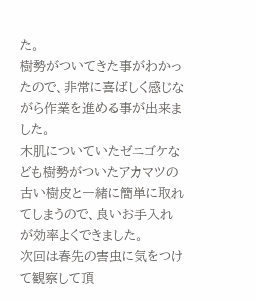た。
樹勢がついてきた事がわかったので、非常に喜ばしく感じながら作業を進める事が出来ました。
木肌についていたゼニゴケなども樹勢がついたアカマツの古い樹皮と一緒に簡単に取れてしまうので、良いお手入れが効率よくできました。
次回は春先の害虫に気をつけて観察して頂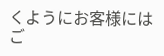くようにお客様にはご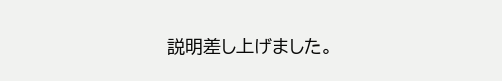説明差し上げました。